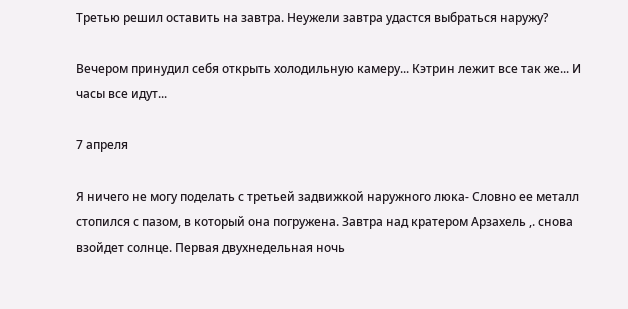Третью решил оставить на завтра. Неужели завтра удастся выбраться наружу?

Вечером принудил себя открыть холодильную камеру... Кэтрин лежит все так же... И часы все идут...

7 апреля

Я ничего не могу поделать с третьей задвижкой наружного люка- Словно ее металл стопился с пазом, в который она погружена. Завтра над кратером Арзахель ,. снова взойдет солнце. Первая двухнедельная ночь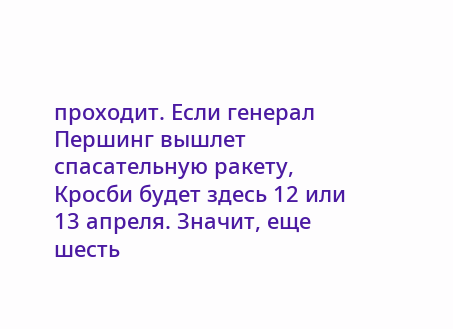проходит. Если генерал Першинг вышлет спасательную ракету, Кросби будет здесь 12 или 13 апреля. Значит, еще шесть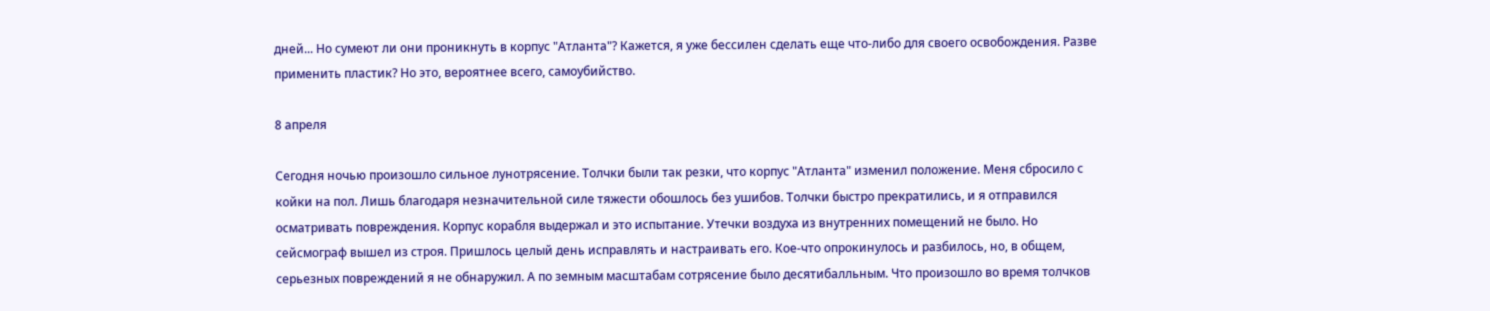дней... Но сумеют ли они проникнуть в корпус "Атланта"? Кажется, я уже бессилен сделать еще что-либо для своего освобождения. Разве применить пластик? Но это, вероятнее всего, самоубийство.

8 апреля

Сегодня ночью произошло сильное лунотрясение. Толчки были так резки, что корпус "Атланта" изменил положение. Меня сбросило с койки на пол. Лишь благодаря незначительной силе тяжести обошлось без ушибов. Толчки быстро прекратились, и я отправился осматривать повреждения. Корпус корабля выдержал и это испытание. Утечки воздуха из внутренних помещений не было. Но сейсмограф вышел из строя. Пришлось целый день исправлять и настраивать его. Кое-что опрокинулось и разбилось, но, в общем, серьезных повреждений я не обнаружил. А по земным масштабам сотрясение было десятибалльным. Что произошло во время толчков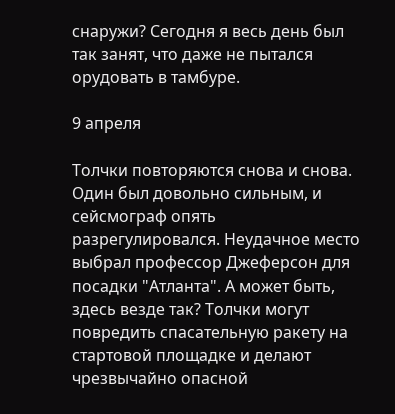снаружи? Сегодня я весь день был так занят, что даже не пытался орудовать в тамбуре.

9 апреля

Толчки повторяются снова и снова. Один был довольно сильным, и сейсмограф опять разрегулировался. Неудачное место выбрал профессор Джеферсон для посадки "Атланта". А может быть, здесь везде так? Толчки могут повредить спасательную ракету на стартовой площадке и делают чрезвычайно опасной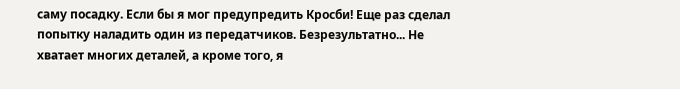саму посадку. Если бы я мог предупредить Кросби! Еще раз сделал попытку наладить один из передатчиков. Безрезультатно... Не хватает многих деталей, а кроме того, я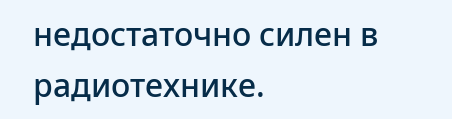недостаточно силен в радиотехнике.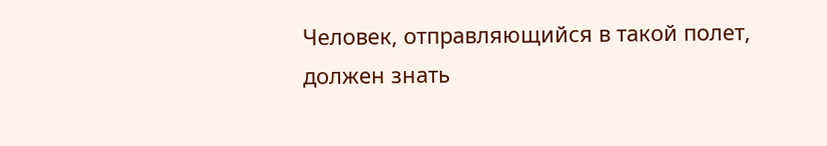Человек, отправляющийся в такой полет, должен знать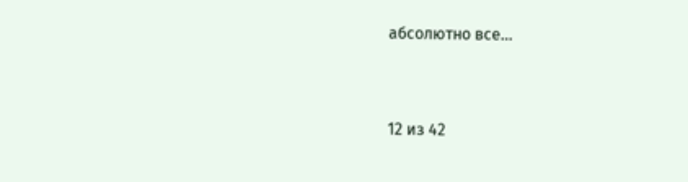абсолютно все...



12 из 42